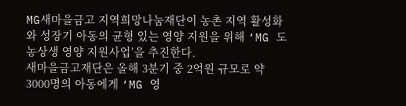MG새마을금고 지역희망나눔재단이 농촌 지역 활성화와 성장기 아동의 균형 있는 영양 지원을 위해 ‘MG 도농상생 영양 지원사업’을 추진한다.
새마을금고재단은 올해 3분기 중 2억원 규모로 약 3000명의 아동에게 ‘MG 영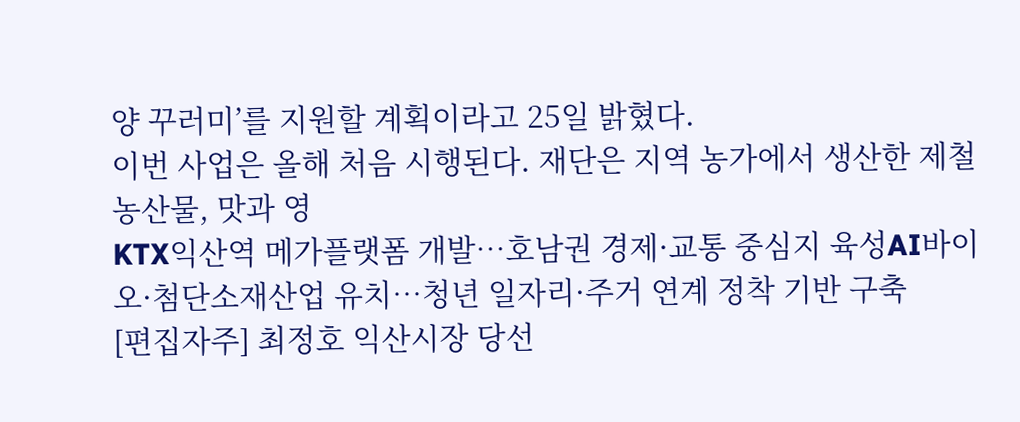양 꾸러미’를 지원할 계획이라고 25일 밝혔다.
이번 사업은 올해 처음 시행된다. 재단은 지역 농가에서 생산한 제철 농산물, 맛과 영
KTX익산역 메가플랫폼 개발…호남권 경제·교통 중심지 육성AI바이오·첨단소재산업 유치…청년 일자리·주거 연계 정착 기반 구축
[편집자주] 최정호 익산시장 당선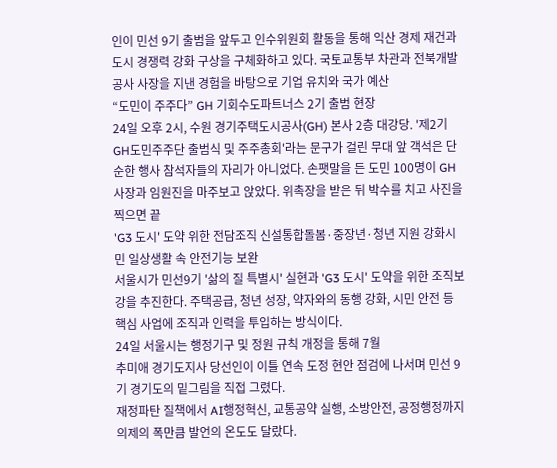인이 민선 9기 출범을 앞두고 인수위원회 활동을 통해 익산 경제 재건과 도시 경쟁력 강화 구상을 구체화하고 있다. 국토교통부 차관과 전북개발공사 사장을 지낸 경험을 바탕으로 기업 유치와 국가 예산
“도민이 주주다” GH 기회수도파트너스 2기 출범 현장
24일 오후 2시, 수원 경기주택도시공사(GH) 본사 2층 대강당. '제2기 GH도민주주단 출범식 및 주주총회'라는 문구가 걸린 무대 앞 객석은 단순한 행사 참석자들의 자리가 아니었다. 손팻말을 든 도민 100명이 GH 사장과 임원진을 마주보고 앉았다. 위촉장을 받은 뒤 박수를 치고 사진을 찍으면 끝
'G3 도시' 도약 위한 전담조직 신설통합돌봄·중장년·청년 지원 강화시민 일상생활 속 안전기능 보완
서울시가 민선9기 '삶의 질 특별시' 실현과 'G3 도시' 도약을 위한 조직보강을 추진한다. 주택공급, 청년 성장, 약자와의 동행 강화, 시민 안전 등 핵심 사업에 조직과 인력을 투입하는 방식이다.
24일 서울시는 행정기구 및 정원 규칙 개정을 통해 7월
추미애 경기도지사 당선인이 이틀 연속 도정 현안 점검에 나서며 민선 9기 경기도의 밑그림을 직접 그렸다.
재정파탄 질책에서 AI행정혁신, 교통공약 실행, 소방안전, 공정행정까지 의제의 폭만큼 발언의 온도도 달랐다.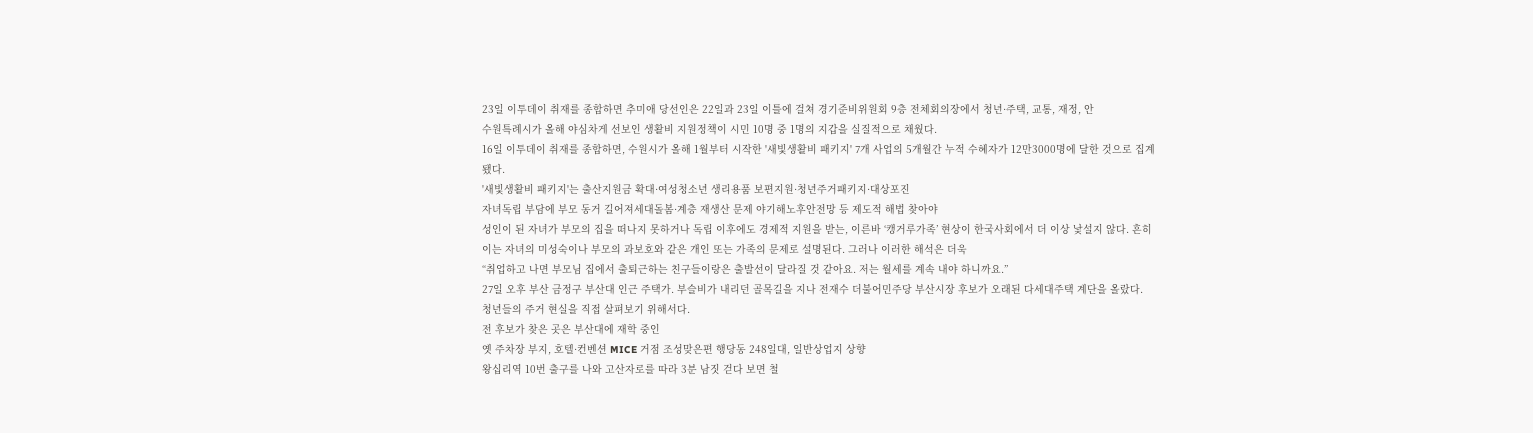23일 이투데이 취재를 종합하면 추미애 당선인은 22일과 23일 이틀에 걸쳐 경기준비위원회 9층 전체회의장에서 청년·주택, 교통, 재정, 안
수원특례시가 올해 야심차게 선보인 생활비 지원정책이 시민 10명 중 1명의 지갑을 실질적으로 채웠다.
16일 이투데이 취재를 종합하면, 수원시가 올해 1월부터 시작한 '새빛생활비 패키지' 7개 사업의 5개월간 누적 수혜자가 12만3000명에 달한 것으로 집계됐다.
'새빛생활비 패키지'는 출산지원금 확대·여성청소년 생리용품 보편지원·청년주거패키지·대상포진
자녀독립 부담에 부모 동거 길어져세대돌봄·계층 재생산 문제 야기해노후안전망 등 제도적 해법 찾아야
성인이 된 자녀가 부모의 집을 떠나지 못하거나 독립 이후에도 경제적 지원을 받는, 이른바 ‘캥거루가족’ 현상이 한국사회에서 더 이상 낯설지 않다. 흔히 이는 자녀의 미성숙이나 부모의 과보호와 같은 개인 또는 가족의 문제로 설명된다. 그러나 이러한 해석은 더욱
“취업하고 나면 부모님 집에서 출퇴근하는 친구들이랑은 출발선이 달라질 것 같아요. 저는 월세를 계속 내야 하니까요.”
27일 오후 부산 금정구 부산대 인근 주택가. 부슬비가 내리던 골목길을 지나 전재수 더불어민주당 부산시장 후보가 오래된 다세대주택 계단을 올랐다. 청년들의 주거 현실을 직접 살펴보기 위해서다.
전 후보가 찾은 곳은 부산대에 재학 중인
옛 주차장 부지, 호텔·컨벤션 MICE 거점 조성맞은편 행당동 248일대, 일반상업지 상향
왕십리역 10번 출구를 나와 고산자로를 따라 3분 남짓 걷다 보면 철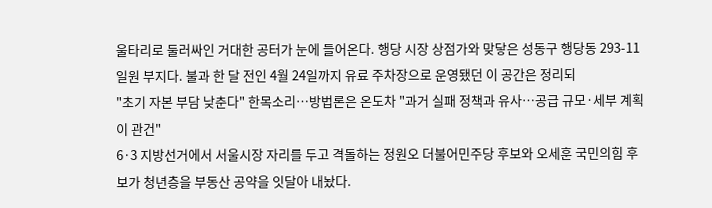울타리로 둘러싸인 거대한 공터가 눈에 들어온다. 행당 시장 상점가와 맞닿은 성동구 행당동 293-11 일원 부지다. 불과 한 달 전인 4월 24일까지 유료 주차장으로 운영됐던 이 공간은 정리되
"초기 자본 부담 낮춘다" 한목소리…방법론은 온도차 "과거 실패 정책과 유사…공급 규모·세부 계획이 관건"
6·3 지방선거에서 서울시장 자리를 두고 격돌하는 정원오 더불어민주당 후보와 오세훈 국민의힘 후보가 청년층을 부동산 공약을 잇달아 내놨다.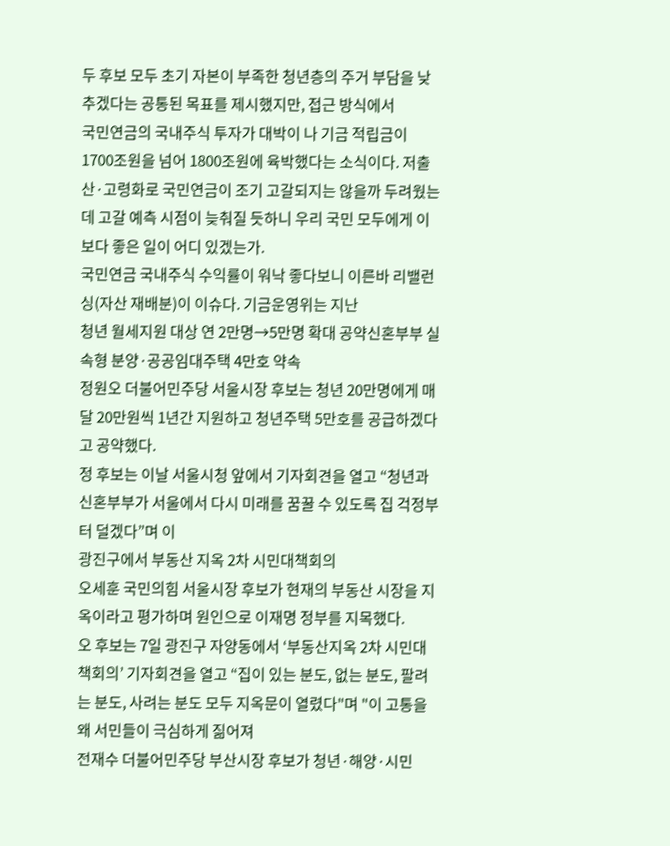두 후보 모두 초기 자본이 부족한 청년층의 주거 부담을 낮추겠다는 공통된 목표를 제시했지만, 접근 방식에서
국민연금의 국내주식 투자가 대박이 나 기금 적립금이 1700조원을 넘어 1800조원에 육박했다는 소식이다. 저출산·고령화로 국민연금이 조기 고갈되지는 않을까 두려웠는데 고갈 예측 시점이 늦춰질 듯하니 우리 국민 모두에게 이보다 좋은 일이 어디 있겠는가.
국민연금 국내주식 수익률이 워낙 좋다보니 이른바 리밸런싱(자산 재배분)이 이슈다. 기금운영위는 지난
청년 월세지원 대상 연 2만명→5만명 확대 공약신혼부부 실속형 분양·공공임대주택 4만호 약속
정원오 더불어민주당 서울시장 후보는 청년 20만명에게 매달 20만원씩 1년간 지원하고 청년주택 5만호를 공급하겠다고 공약했다.
정 후보는 이날 서울시청 앞에서 기자회견을 열고 “청년과 신혼부부가 서울에서 다시 미래를 꿈꿀 수 있도록 집 걱정부터 덜겠다”며 이
광진구에서 부동산 지옥 2차 시민대책회의
오세훈 국민의힘 서울시장 후보가 현재의 부동산 시장을 지옥이라고 평가하며 원인으로 이재명 정부를 지목했다.
오 후보는 7일 광진구 자양동에서 ‘부동산지옥 2차 시민대책회의’ 기자회견을 열고 “집이 있는 분도, 없는 분도, 팔려는 분도, 사려는 분도 모두 지옥문이 열렸다"며 "이 고통을 왜 서민들이 극심하게 짊어져
전재수 더불어민주당 부산시장 후보가 청년·해양·시민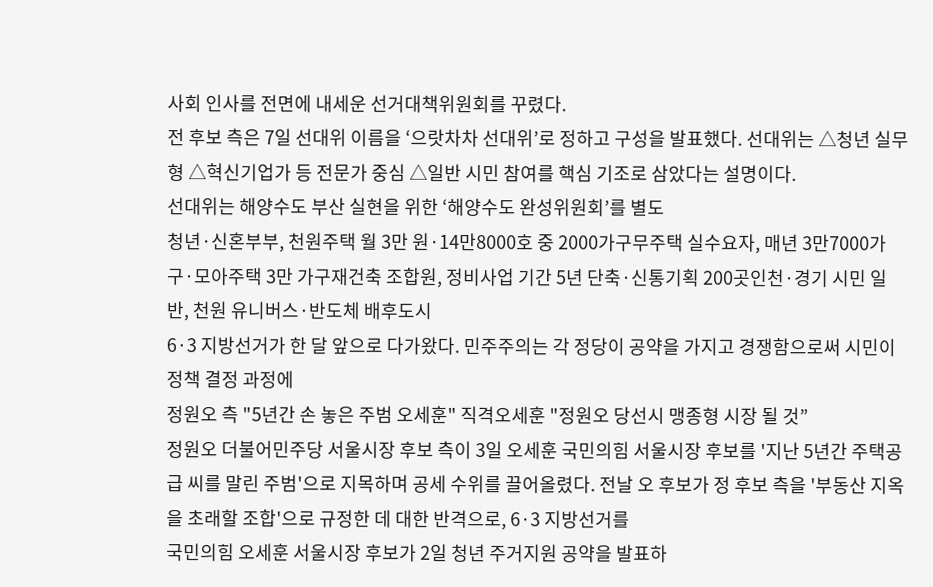사회 인사를 전면에 내세운 선거대책위원회를 꾸렸다.
전 후보 측은 7일 선대위 이름을 ‘으랏차차 선대위’로 정하고 구성을 발표했다. 선대위는 △청년 실무형 △혁신기업가 등 전문가 중심 △일반 시민 참여를 핵심 기조로 삼았다는 설명이다.
선대위는 해양수도 부산 실현을 위한 ‘해양수도 완성위원회’를 별도
청년·신혼부부, 천원주택 월 3만 원·14만8000호 중 2000가구무주택 실수요자, 매년 3만7000가구·모아주택 3만 가구재건축 조합원, 정비사업 기간 5년 단축·신통기획 200곳인천·경기 시민 일반, 천원 유니버스·반도체 배후도시
6·3 지방선거가 한 달 앞으로 다가왔다. 민주주의는 각 정당이 공약을 가지고 경쟁함으로써 시민이 정책 결정 과정에
정원오 측 "5년간 손 놓은 주범 오세훈" 직격오세훈 "정원오 당선시 맹종형 시장 될 것”
정원오 더불어민주당 서울시장 후보 측이 3일 오세훈 국민의힘 서울시장 후보를 '지난 5년간 주택공급 씨를 말린 주범'으로 지목하며 공세 수위를 끌어올렸다. 전날 오 후보가 정 후보 측을 '부동산 지옥을 초래할 조합'으로 규정한 데 대한 반격으로, 6·3 지방선거를
국민의힘 오세훈 서울시장 후보가 2일 청년 주거지원 공약을 발표하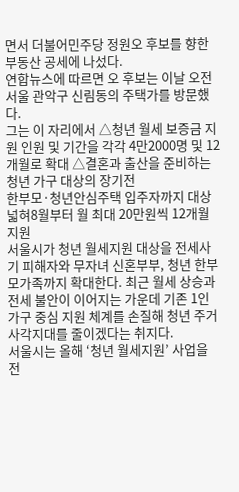면서 더불어민주당 정원오 후보를 향한 부동산 공세에 나섰다.
연합뉴스에 따르면 오 후보는 이날 오전 서울 관악구 신림동의 주택가를 방문했다.
그는 이 자리에서 △청년 월세 보증금 지원 인원 및 기간을 각각 4만2000명 및 12개월로 확대 △결혼과 출산을 준비하는 청년 가구 대상의 장기전
한부모·청년안심주택 입주자까지 대상 넓혀8월부터 월 최대 20만원씩 12개월 지원
서울시가 청년 월세지원 대상을 전세사기 피해자와 무자녀 신혼부부, 청년 한부모가족까지 확대한다. 최근 월세 상승과 전세 불안이 이어지는 가운데 기존 1인 가구 중심 지원 체계를 손질해 청년 주거 사각지대를 줄이겠다는 취지다.
서울시는 올해 ‘청년 월세지원’ 사업을 전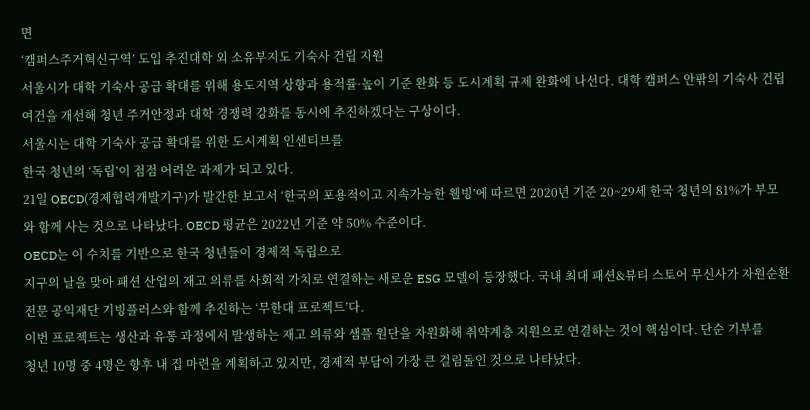면
‘캠퍼스주거혁신구역’ 도입 추진대학 외 소유부지도 기숙사 건립 지원
서울시가 대학 기숙사 공급 확대를 위해 용도지역 상향과 용적률·높이 기준 완화 등 도시계획 규제 완화에 나선다. 대학 캠퍼스 안팎의 기숙사 건립 여건을 개선해 청년 주거안정과 대학 경쟁력 강화를 동시에 추진하겠다는 구상이다.
서울시는 대학 기숙사 공급 확대를 위한 도시계획 인센티브를
한국 청년의 ‘독립’이 점점 어려운 과제가 되고 있다.
21일 OECD(경제협력개발기구)가 발간한 보고서 ‘한국의 포용적이고 지속가능한 웰빙’에 따르면 2020년 기준 20~29세 한국 청년의 81%가 부모와 함께 사는 것으로 나타났다. OECD 평균은 2022년 기준 약 50% 수준이다.
OECD는 이 수치를 기반으로 한국 청년들이 경제적 독립으로
지구의 날을 맞아 패션 산업의 재고 의류를 사회적 가치로 연결하는 새로운 ESG 모델이 등장했다. 국내 최대 패션&뷰티 스토어 무신사가 자원순환 전문 공익재단 기빙플러스와 함께 추진하는 ‘무한대 프로젝트’다.
이번 프로젝트는 생산과 유통 과정에서 발생하는 재고 의류와 샘플 원단을 자원화해 취약계층 지원으로 연결하는 것이 핵심이다. 단순 기부를
청년 10명 중 4명은 향후 내 집 마련을 계획하고 있지만, 경제적 부담이 가장 큰 걸림돌인 것으로 나타났다.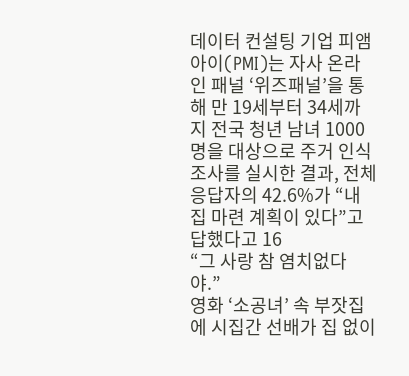데이터 컨설팅 기업 피앰아이(PMI)는 자사 온라인 패널 ‘위즈패널’을 통해 만 19세부터 34세까지 전국 청년 남녀 1000명을 대상으로 주거 인식 조사를 실시한 결과, 전체 응답자의 42.6%가 “내 집 마련 계획이 있다”고 답했다고 16
“그 사랑 참 염치없다야.”
영화 ‘소공녀’ 속 부잣집에 시집간 선배가 집 없이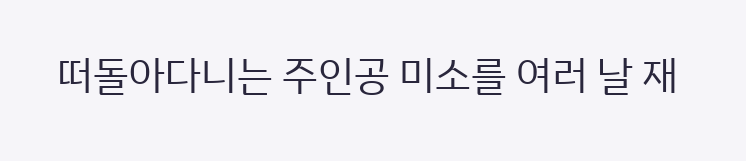떠돌아다니는 주인공 미소를 여러 날 재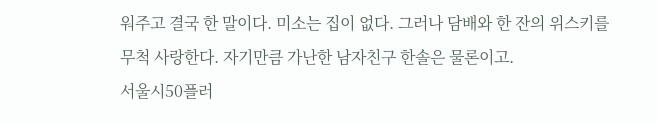워주고 결국 한 말이다. 미소는 집이 없다. 그러나 담배와 한 잔의 위스키를 무척 사랑한다. 자기만큼 가난한 남자친구 한솔은 물론이고.
서울시50플러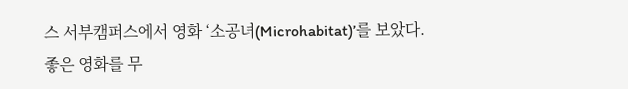스 서부캠퍼스에서 영화 ‘소공녀(Microhabitat)’를 보았다. 좋은 영화를 무